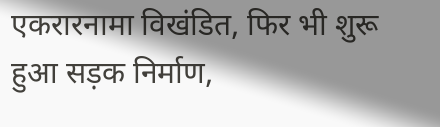एकरारनामा विखंडित, फिर भी शुरू हुआ सड़क निर्माण,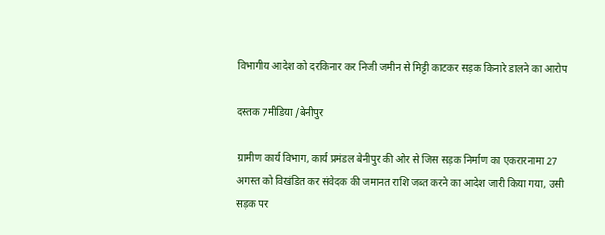विभागीय आदेश को दरकिनार कर निजी जमीन से मिट्टी काटकर सड़क किनारे डालने का आरोप

दस्तक 7मीडिया /बेनीपुर

ग्रामीण कार्य विभाग, कार्य प्रमंडल बेनीपुर की ओर से जिस सड़क निर्माण का एकरारनामा 27 अगस्त को विखंडित कर संवेदक की जमानत राशि जब्त करने का आदेश जारी किया गया, उसी सड़क पर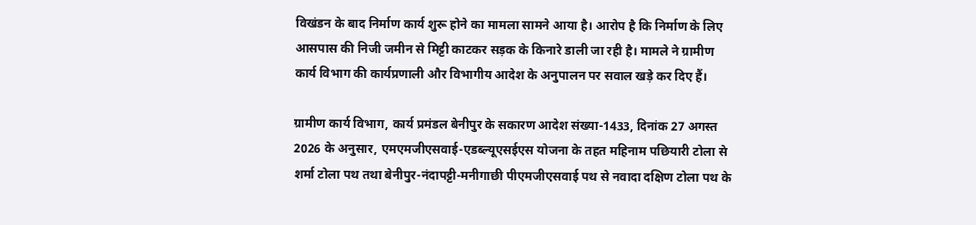विखंडन के बाद निर्माण कार्य शुरू होने का मामला सामने आया है। आरोप है कि निर्माण के लिए आसपास की निजी जमीन से मिट्टी काटकर सड़क के किनारे डाली जा रही है। मामले ने ग्रामीण कार्य विभाग की कार्यप्रणाली और विभागीय आदेश के अनुपालन पर सवाल खड़े कर दिए हैं।

ग्रामीण कार्य विभाग, कार्य प्रमंडल बेनीपुर के सकारण आदेश संख्या-1433, दिनांक 27 अगस्त 2026 के अनुसार, एमएमजीएसवाई-एडब्ल्यूएसईएस योजना के तहत महिनाम पछियारी टोला से शर्मा टोला पथ तथा बेनीपुर-नंदापट्टी-मनीगाछी पीएमजीएसवाई पथ से नवादा दक्षिण टोला पथ के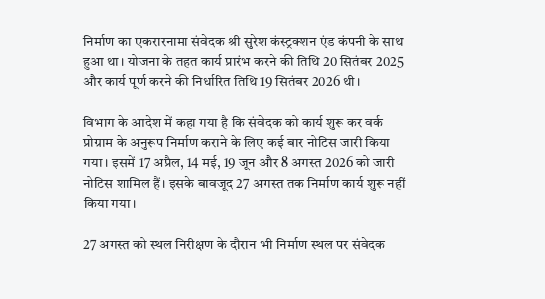निर्माण का एकरारनामा संवेदक श्री सुरेश कंस्ट्रक्शन एंड कंपनी के साथ हुआ था। योजना के तहत कार्य प्रारंभ करने की तिथि 20 सितंबर 2025 और कार्य पूर्ण करने की निर्धारित तिथि 19 सितंबर 2026 थी।

विभाग के आदेश में कहा गया है कि संवेदक को कार्य शुरू कर वर्क प्रोग्राम के अनुरूप निर्माण कराने के लिए कई बार नोटिस जारी किया गया। इसमें 17 अप्रैल, 14 मई, 19 जून और 8 अगस्त 2026 को जारी नोटिस शामिल हैं। इसके बावजूद 27 अगस्त तक निर्माण कार्य शुरू नहीं किया गया।

27 अगस्त को स्थल निरीक्षण के दौरान भी निर्माण स्थल पर संवेदक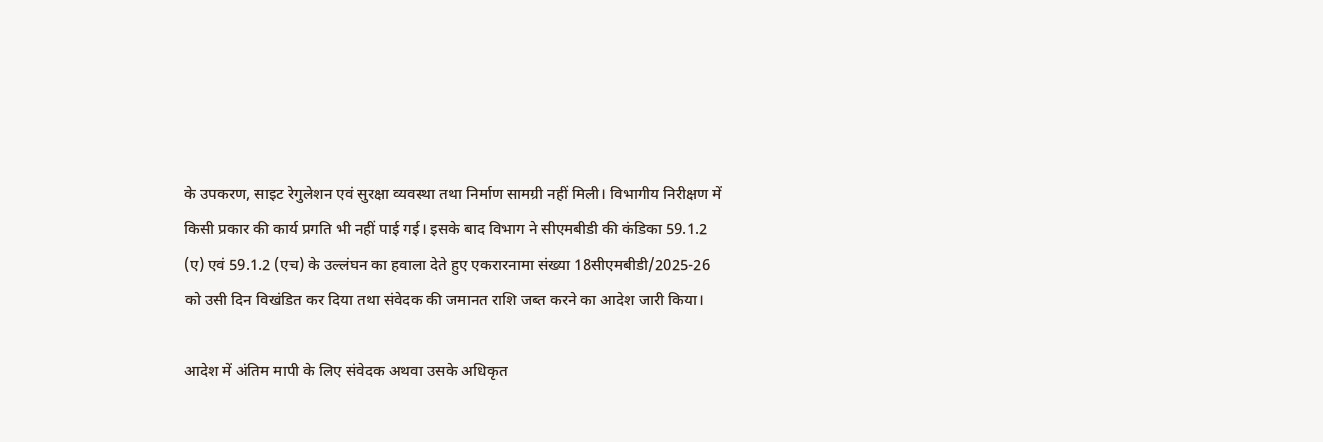के उपकरण, साइट रेगुलेशन एवं सुरक्षा व्यवस्था तथा निर्माण सामग्री नहीं मिली। विभागीय निरीक्षण में किसी प्रकार की कार्य प्रगति भी नहीं पाई गई। इसके बाद विभाग ने सीएमबीडी की कंडिका 59.1.2 (ए) एवं 59.1.2 (एच) के उल्लंघन का हवाला देते हुए एकरारनामा संख्या 18सीएमबीडी/2025-26 को उसी दिन विखंडित कर दिया तथा संवेदक की जमानत राशि जब्त करने का आदेश जारी किया।

आदेश में अंतिम मापी के लिए संवेदक अथवा उसके अधिकृत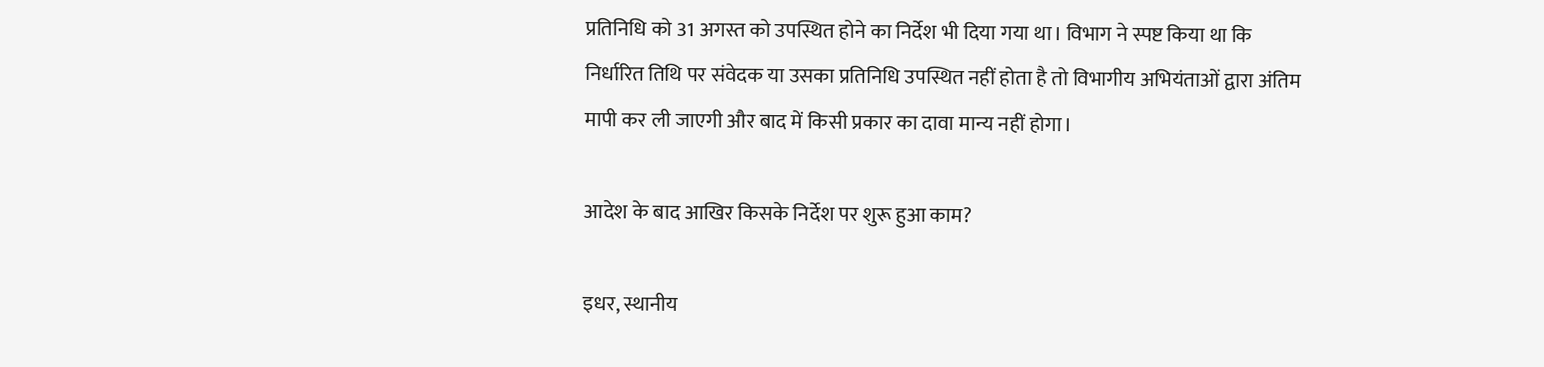प्रतिनिधि को 31 अगस्त को उपस्थित होने का निर्देश भी दिया गया था। विभाग ने स्पष्ट किया था कि निर्धारित तिथि पर संवेदक या उसका प्रतिनिधि उपस्थित नहीं होता है तो विभागीय अभियंताओं द्वारा अंतिम मापी कर ली जाएगी और बाद में किसी प्रकार का दावा मान्य नहीं होगा।

आदेश के बाद आखिर किसके निर्देश पर शुरू हुआ काम?

इधर, स्थानीय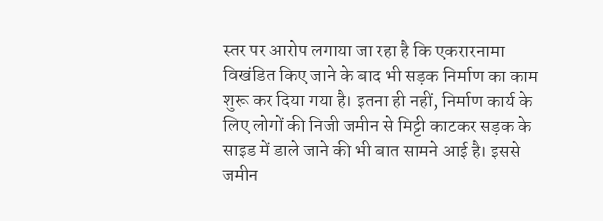स्तर पर आरोप लगाया जा रहा है कि एकरारनामा विखंडित किए जाने के बाद भी सड़क निर्माण का काम शुरू कर दिया गया है। इतना ही नहीं, निर्माण कार्य के लिए लोगों की निजी जमीन से मिट्टी काटकर सड़क के साइड में डाले जाने की भी बात सामने आई है। इससे जमीन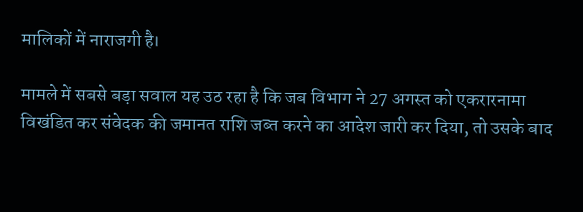मालिकों में नाराजगी है।

मामले में सबसे बड़ा सवाल यह उठ रहा है कि जब विभाग ने 27 अगस्त को एकरारनामा विखंडित कर संवेदक की जमानत राशि जब्त करने का आदेश जारी कर दिया, तो उसके बाद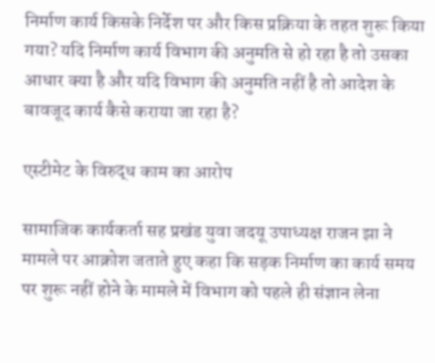निर्माण कार्य किसके निर्देश पर और किस प्रक्रिया के तहत शुरू किया गया? यदि निर्माण कार्य विभाग की अनुमति से हो रहा है तो उसका आधार क्या है और यदि विभाग की अनुमति नहीं है तो आदेश के बावजूद कार्य कैसे कराया जा रहा है?

एस्टीमेट के विरुद्ध काम का आरोप

सामाजिक कार्यकर्ता सह प्रखंड युवा जदयू उपाध्यक्ष राजन झा ने मामले पर आक्रोश जताते हुए कहा कि सड़क निर्माण का कार्य समय पर शुरू नहीं होने के मामले में विभाग को पहले ही संज्ञान लेना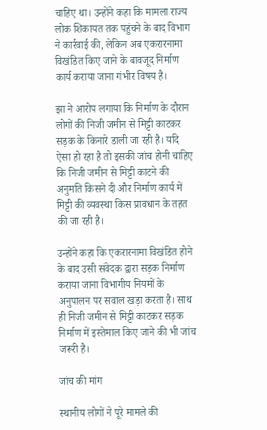चाहिए था। उन्होंने कहा कि मामला राज्य लोक शिकायत तक पहुंचने के बाद विभाग ने कार्रवाई की, लेकिन अब एकरारनामा विखंडित किए जाने के बावजूद निर्माण कार्य कराया जाना गंभीर विषय है।

झा ने आरोप लगाया कि निर्माण के दौरान लोगों की निजी जमीन से मिट्टी काटकर सड़क के किनारे डाली जा रही है। यदि ऐसा हो रहा है तो इसकी जांच होनी चाहिए कि निजी जमीन से मिट्टी काटने की अनुमति किसने दी और निर्माण कार्य में मिट्टी की व्यवस्था किस प्रावधान के तहत की जा रही है।

उन्होंने कहा कि एकरारनामा विखंडित होने के बाद उसी संवेदक द्वारा सड़क निर्माण कराया जाना विभागीय नियमों के अनुपालन पर सवाल खड़ा करता है। साथ ही निजी जमीन से मिट्टी काटकर सड़क निर्माण में इस्तेमाल किए जाने की भी जांच जरूरी है।

जांच की मांग

स्थानीय लोगों ने पूरे मामले की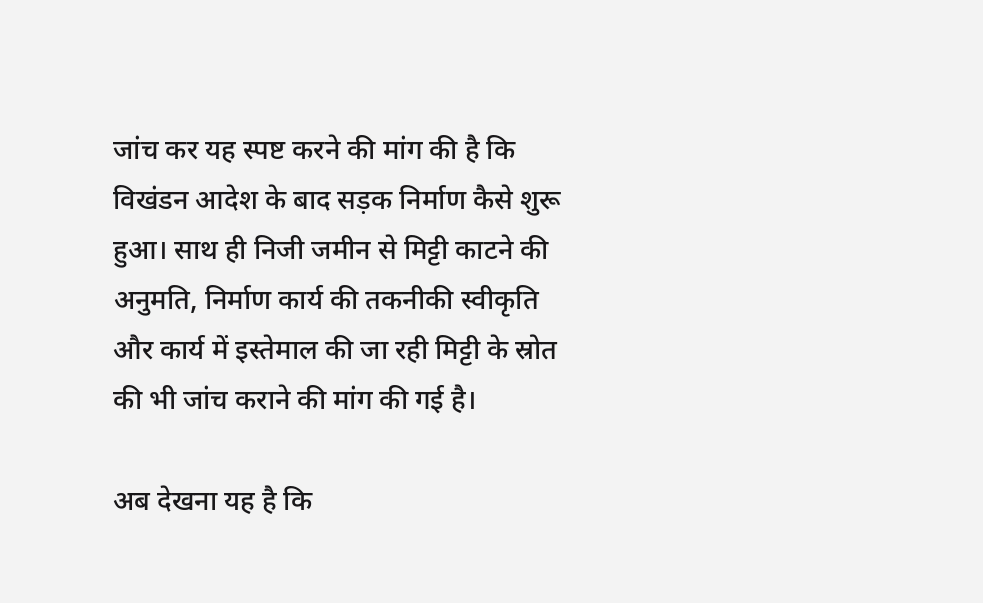जांच कर यह स्पष्ट करने की मांग की है कि विखंडन आदेश के बाद सड़क निर्माण कैसे शुरू हुआ। साथ ही निजी जमीन से मिट्टी काटने की अनुमति, निर्माण कार्य की तकनीकी स्वीकृति और कार्य में इस्तेमाल की जा रही मिट्टी के स्रोत की भी जांच कराने की मांग की गई है।

अब देखना यह है कि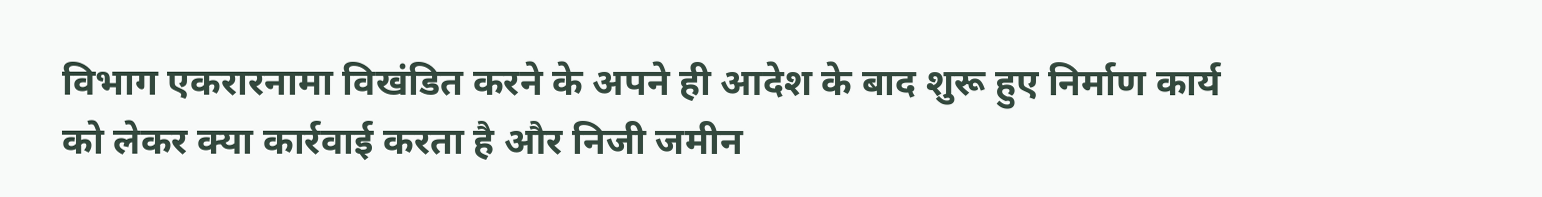विभाग एकरारनामा विखंडित करने के अपने ही आदेश के बाद शुरू हुए निर्माण कार्य को लेकर क्या कार्रवाई करता है और निजी जमीन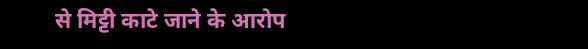से मिट्टी काटे जाने के आरोप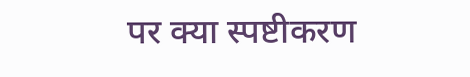पर क्या स्पष्टीकरण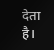देता है।